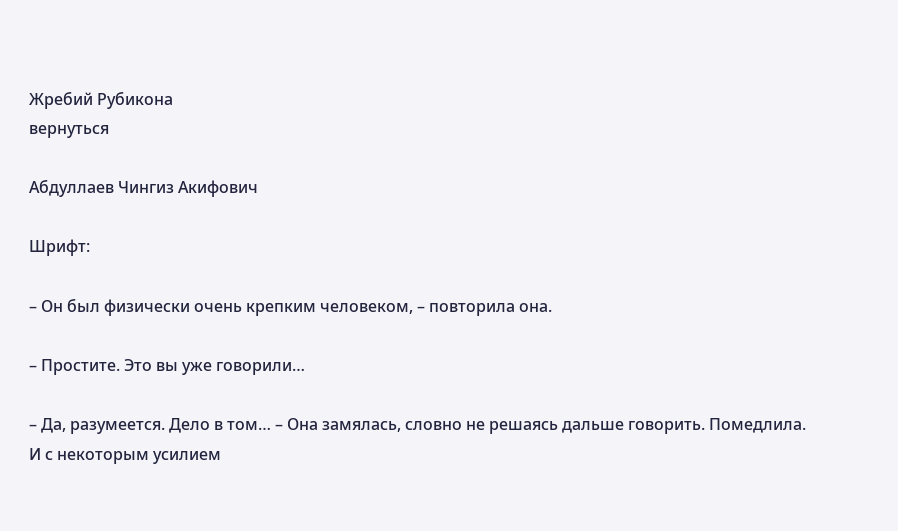Жребий Рубикона
вернуться

Абдуллаев Чингиз Акифович

Шрифт:

– Он был физически очень крепким человеком, – повторила она.

– Простите. Это вы уже говорили…

– Да, разумеется. Дело в том… – Она замялась, словно не решаясь дальше говорить. Помедлила. И с некоторым усилием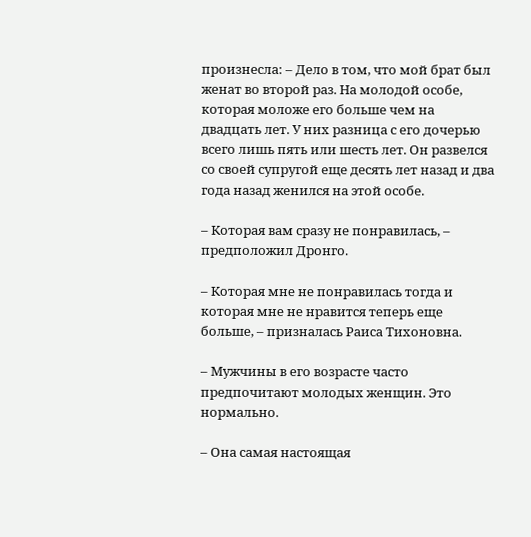произнесла: – Дело в том, что мой брат был женат во второй раз. На молодой особе, которая моложе его больше чем на двадцать лет. У них разница с его дочерью всего лишь пять или шесть лет. Он развелся со своей супругой еще десять лет назад и два года назад женился на этой особе.

– Которая вам сразу не понравилась, – предположил Дронго.

– Которая мне не понравилась тогда и которая мне не нравится теперь еще больше, – призналась Раиса Тихоновна.

– Мужчины в его возрасте часто предпочитают молодых женщин. Это нормально.

– Она самая настоящая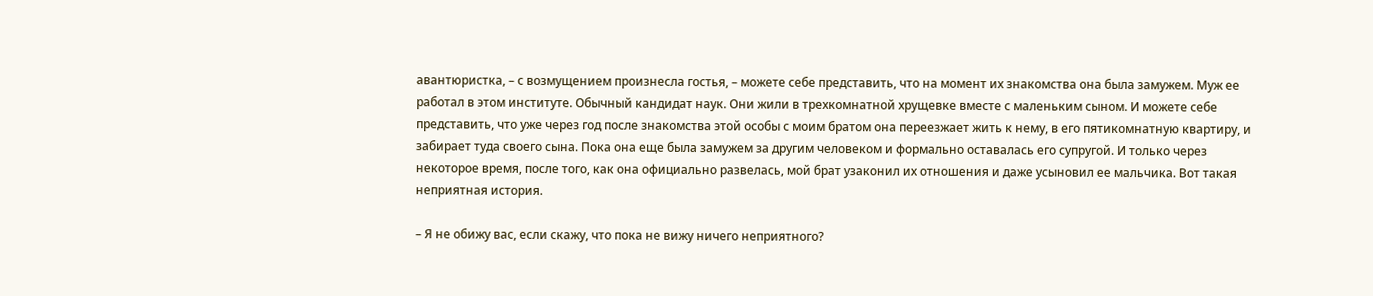авантюристка, – с возмущением произнесла гостья, – можете себе представить, что на момент их знакомства она была замужем. Муж ее работал в этом институте. Обычный кандидат наук. Они жили в трехкомнатной хрущевке вместе с маленьким сыном. И можете себе представить, что уже через год после знакомства этой особы с моим братом она переезжает жить к нему, в его пятикомнатную квартиру, и забирает туда своего сына. Пока она еще была замужем за другим человеком и формально оставалась его супругой. И только через некоторое время, после того, как она официально развелась, мой брат узаконил их отношения и даже усыновил ее мальчика. Вот такая неприятная история.

– Я не обижу вас, если скажу, что пока не вижу ничего неприятного?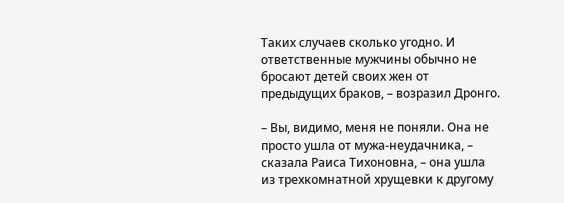Таких случаев сколько угодно. И ответственные мужчины обычно не бросают детей своих жен от предыдущих браков, – возразил Дронго.

– Вы, видимо, меня не поняли. Она не просто ушла от мужа-неудачника, – сказала Раиса Тихоновна, – она ушла из трехкомнатной хрущевки к другому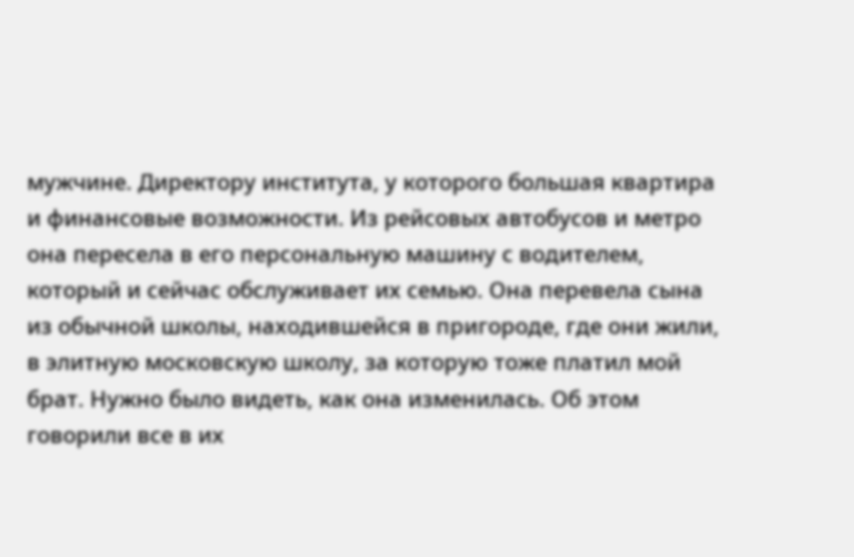мужчине. Директору института, у которого большая квартира и финансовые возможности. Из рейсовых автобусов и метро она пересела в его персональную машину с водителем, который и сейчас обслуживает их семью. Она перевела сына из обычной школы, находившейся в пригороде, где они жили, в элитную московскую школу, за которую тоже платил мой брат. Нужно было видеть, как она изменилась. Об этом говорили все в их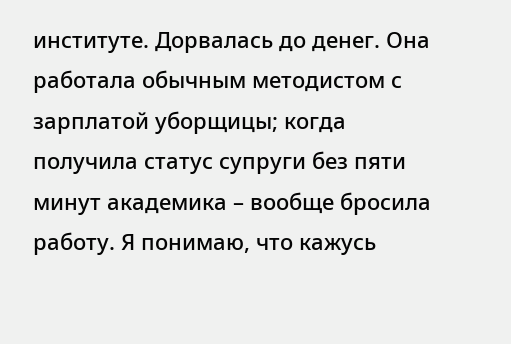институте. Дорвалась до денег. Она работала обычным методистом с зарплатой уборщицы; когда получила статус супруги без пяти минут академика – вообще бросила работу. Я понимаю, что кажусь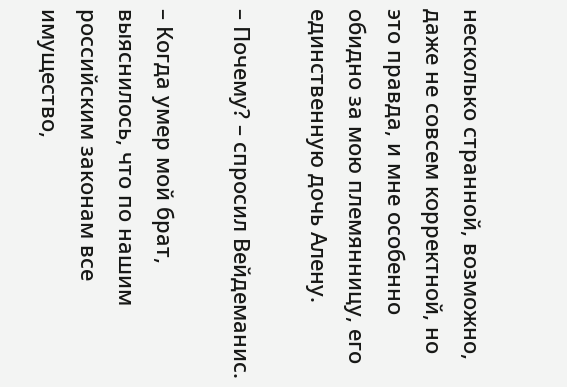несколько странной, возможно, даже не совсем корректной, но это правда, и мне особенно обидно за мою племянницу, его единственную дочь Алену.

– Почему? – спросил Вейдеманис.

– Когда умер мой брат, выяснилось, что по нашим российским законам все имущество,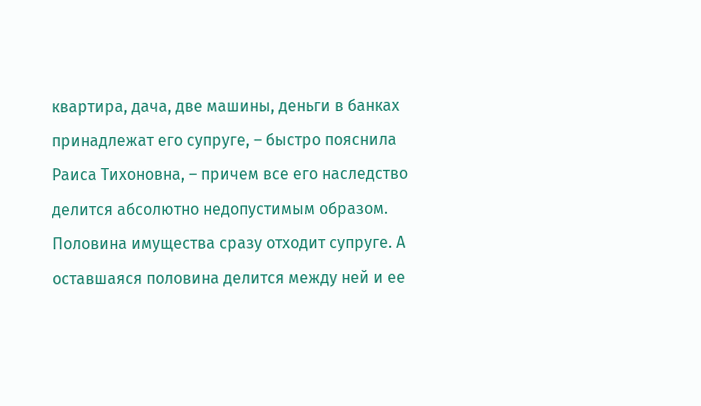квартира, дача, две машины, деньги в банках принадлежат его супруге, – быстро пояснила Раиса Тихоновна, – причем все его наследство делится абсолютно недопустимым образом. Половина имущества сразу отходит супруге. А оставшаяся половина делится между ней и ее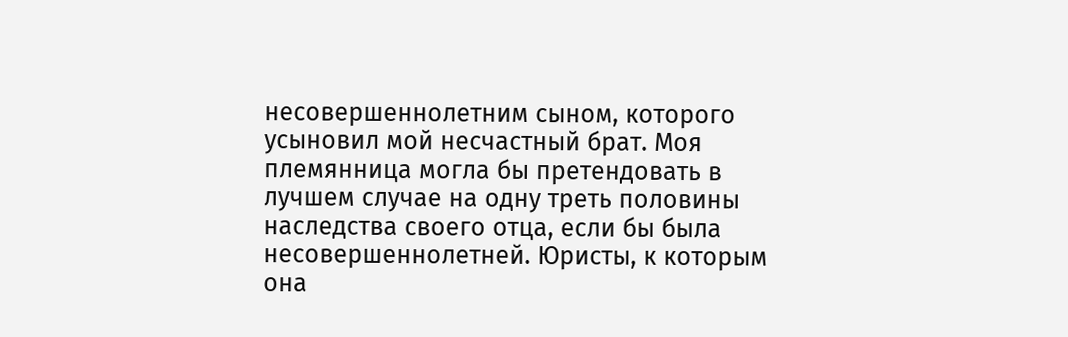несовершеннолетним сыном, которого усыновил мой несчастный брат. Моя племянница могла бы претендовать в лучшем случае на одну треть половины наследства своего отца, если бы была несовершеннолетней. Юристы, к которым она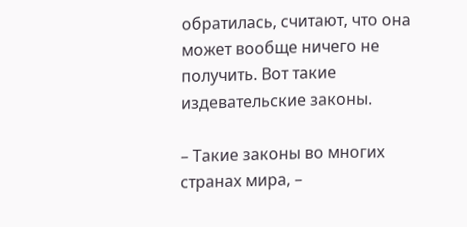обратилась, считают, что она может вообще ничего не получить. Вот такие издевательские законы.

– Такие законы во многих странах мира, –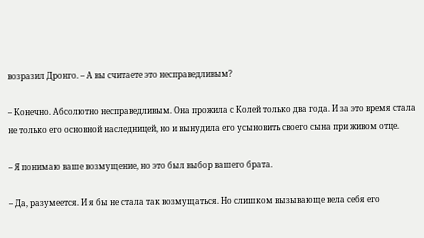возразил Дронго. – А вы считаете это несправедливым?

– Конечно. Абсолютно несправедливым. Она прожила с Колей только два года. И за это время стала не только его основной наследницей, но и вынудила его усыновить своего сына при живом отце.

– Я понимаю ваше возмущение, но это был выбор вашего брата.

– Да, разумеется. И я бы не стала так возмущаться. Но слишком вызывающе вела себя его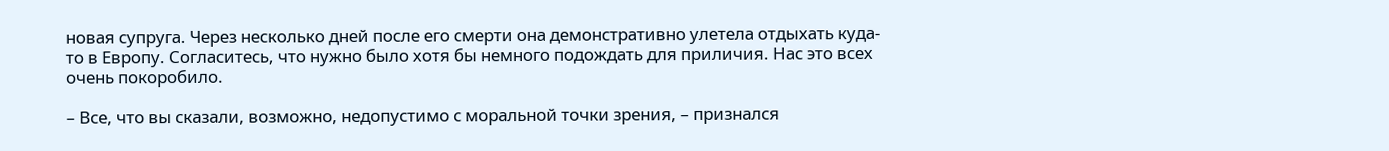новая супруга. Через несколько дней после его смерти она демонстративно улетела отдыхать куда-то в Европу. Согласитесь, что нужно было хотя бы немного подождать для приличия. Нас это всех очень покоробило.

– Все, что вы сказали, возможно, недопустимо с моральной точки зрения, – признался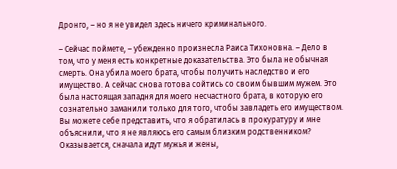Дронго, – но я не увидел здесь ничего криминального.

– Сейчас поймете, – убежденно произнесла Раиса Тихоновна. – Дело в том, что у меня есть конкретные доказательства. Это была не обычная смерть. Она убила моего брата, чтобы получить наследство и его имущество. А сейчас снова готова сойтись со своим бывшим мужем. Это была настоящая западня для моего несчастного брата, в которую его сознательно заманили только для того, чтобы завладеть его имуществом. Вы можете себе представить, что я обратилась в прокуратуру и мне объяснили, что я не являюсь его самым близким родственником? Оказывается, сначала идут мужья и жены,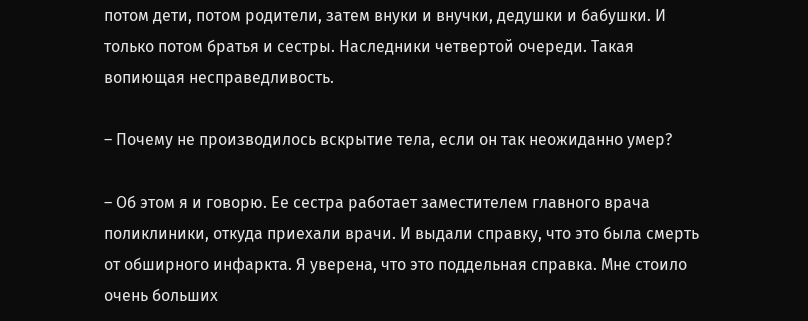потом дети, потом родители, затем внуки и внучки, дедушки и бабушки. И только потом братья и сестры. Наследники четвертой очереди. Такая вопиющая несправедливость.

– Почему не производилось вскрытие тела, если он так неожиданно умер?

– Об этом я и говорю. Ее сестра работает заместителем главного врача поликлиники, откуда приехали врачи. И выдали справку, что это была смерть от обширного инфаркта. Я уверена, что это поддельная справка. Мне стоило очень больших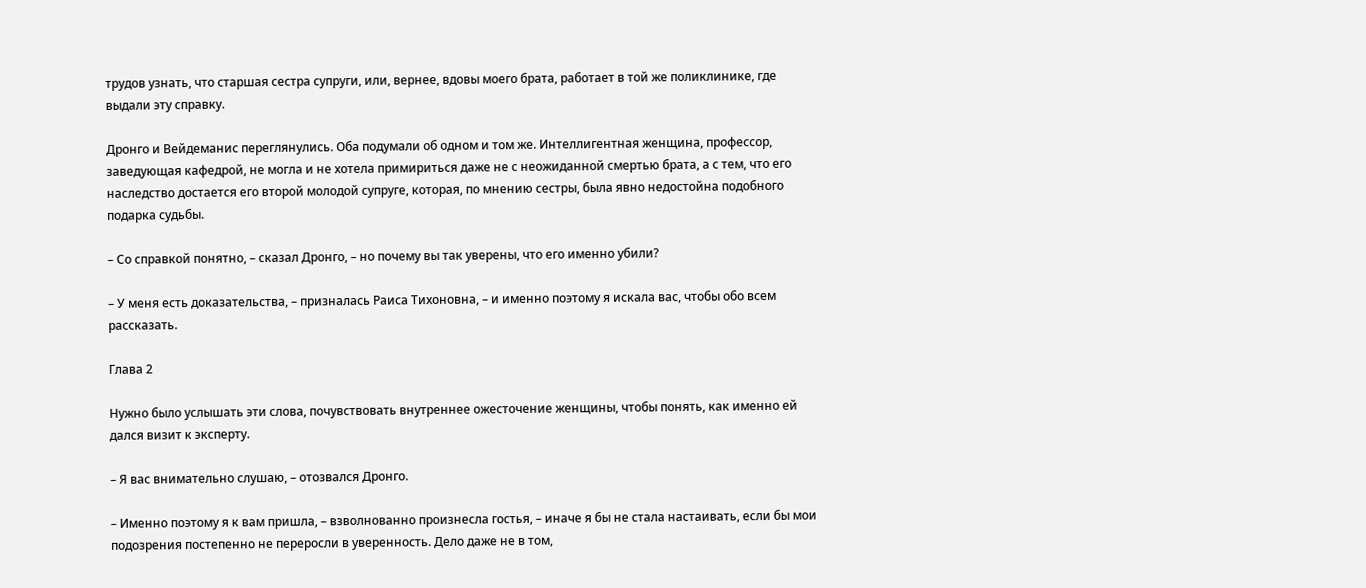трудов узнать, что старшая сестра супруги, или, вернее, вдовы моего брата, работает в той же поликлинике, где выдали эту справку.

Дронго и Вейдеманис переглянулись. Оба подумали об одном и том же. Интеллигентная женщина, профессор, заведующая кафедрой, не могла и не хотела примириться даже не с неожиданной смертью брата, а с тем, что его наследство достается его второй молодой супруге, которая, по мнению сестры, была явно недостойна подобного подарка судьбы.

– Со справкой понятно, – сказал Дронго, – но почему вы так уверены, что его именно убили?

– У меня есть доказательства, – призналась Раиса Тихоновна, – и именно поэтому я искала вас, чтобы обо всем рассказать.

Глава 2

Нужно было услышать эти слова, почувствовать внутреннее ожесточение женщины, чтобы понять, как именно ей дался визит к эксперту.

– Я вас внимательно слушаю, – отозвался Дронго.

– Именно поэтому я к вам пришла, – взволнованно произнесла гостья, – иначе я бы не стала настаивать, если бы мои подозрения постепенно не переросли в уверенность. Дело даже не в том,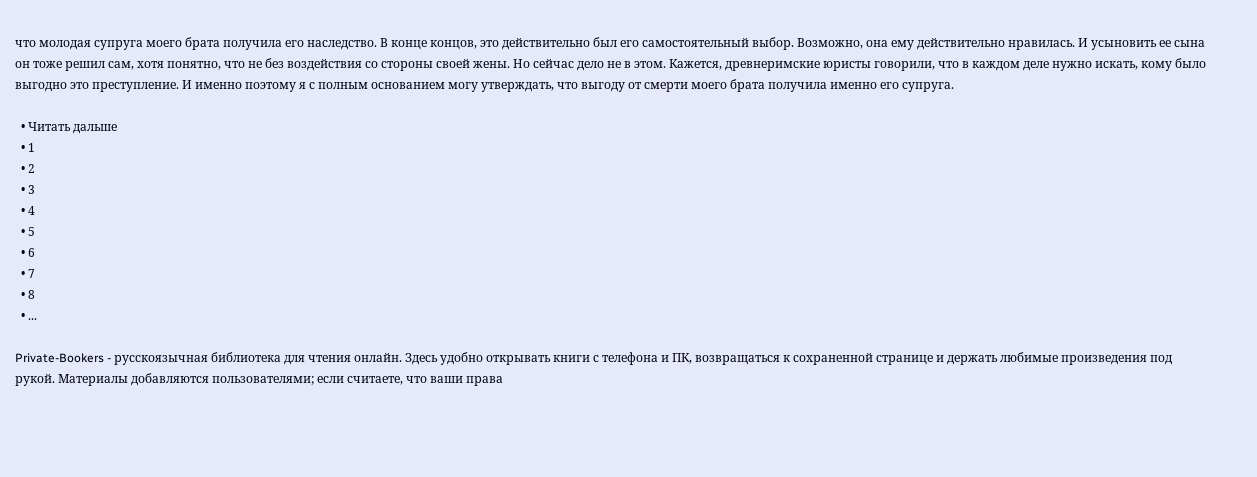что молодая супруга моего брата получила его наследство. В конце концов, это действительно был его самостоятельный выбор. Возможно, она ему действительно нравилась. И усыновить ее сына он тоже решил сам, хотя понятно, что не без воздействия со стороны своей жены. Но сейчас дело не в этом. Кажется, древнеримские юристы говорили, что в каждом деле нужно искать, кому было выгодно это преступление. И именно поэтому я с полным основанием могу утверждать, что выгоду от смерти моего брата получила именно его супруга.

  • Читать дальше
  • 1
  • 2
  • 3
  • 4
  • 5
  • 6
  • 7
  • 8
  • ...

Private-Bookers - русскоязычная библиотека для чтения онлайн. Здесь удобно открывать книги с телефона и ПК, возвращаться к сохраненной странице и держать любимые произведения под рукой. Материалы добавляются пользователями; если считаете, что ваши права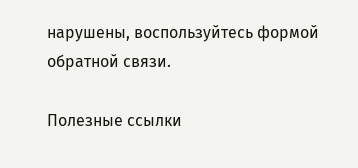нарушены, воспользуйтесь формой обратной связи.

Полезные ссылки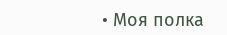• Моя полка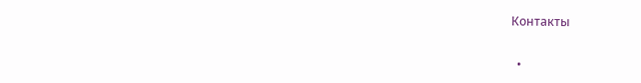Контакты

  •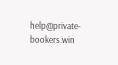help@private-bookers.win